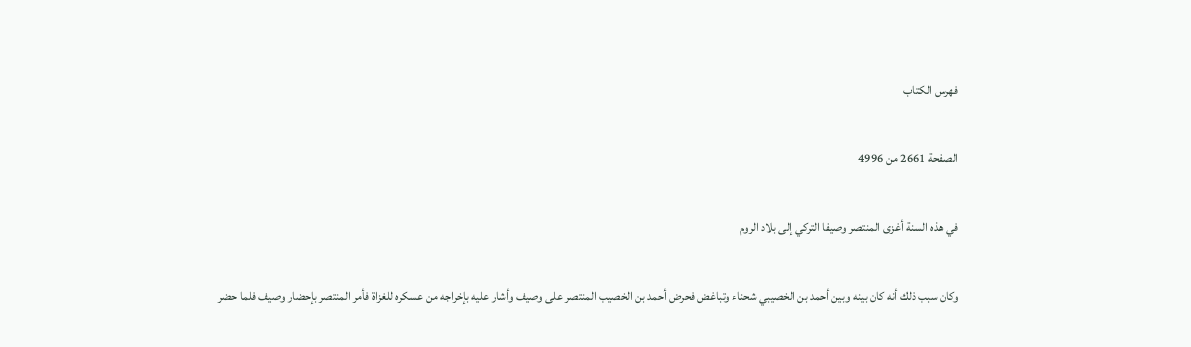فهرس الكتاب

الصفحة 2661 من 4996

في هذه السنة أغزى المنتصر وصيفا التركي إلى بلاد الروم

وكان سبب ذلك أنه كان بينه وبين أحمد بن الخصيبي شحناء وتباغض فحرض أحمد بن الخصيب المنتصر على وصيف وأشار عليه بإخراجه من عسكره للغزاة فأمر المنتصر بإحضار وصيف فلما حضر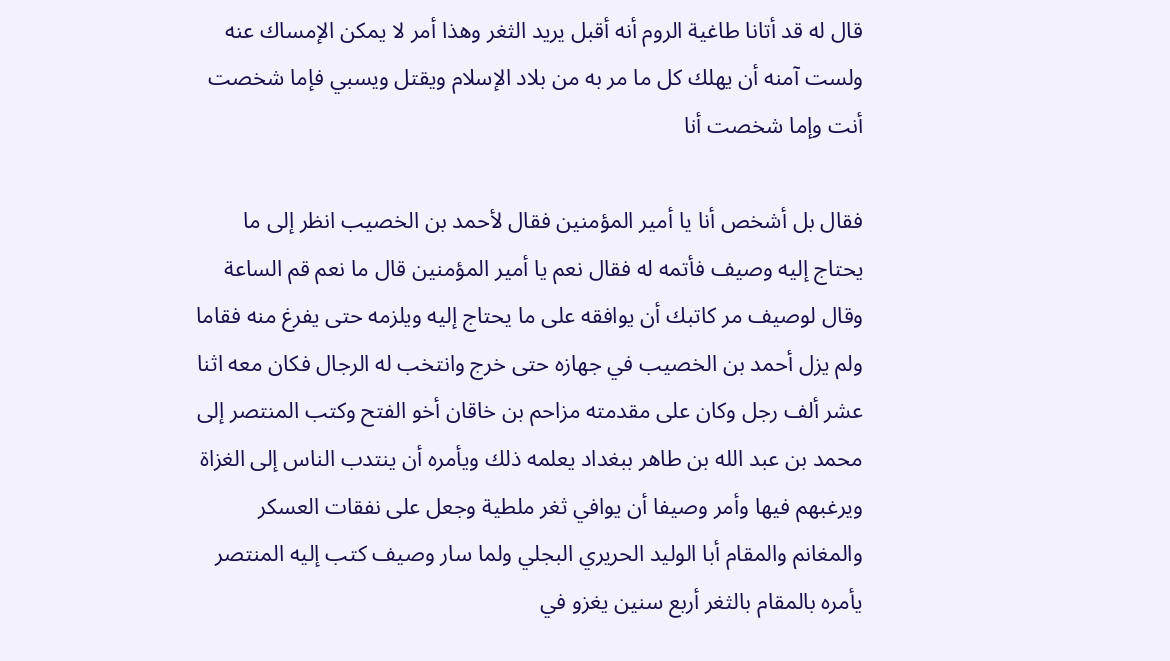قال له قد أتانا طاغية الروم أنه أقبل يريد الثغر وهذا أمر لا يمكن الإمساك عنه ولست آمنه أن يهلك كل ما مر به من بلاد الإسلام ويقتل ويسبي فإما شخصت أنت وإما شخصت أنا

فقال بل أشخص أنا يا أمير المؤمنين فقال لأحمد بن الخصيب انظر إلى ما يحتاج إليه وصيف فأتمه له فقال نعم يا أمير المؤمنين قال ما نعم قم الساعة وقال لوصيف مر كاتبك أن يوافقه على ما يحتاج إليه ويلزمه حتى يفرغ منه فقاما ولم يزل أحمد بن الخصيب في جهازه حتى خرج وانتخب له الرجال فكان معه اثنا عشر ألف رجل وكان على مقدمته مزاحم بن خاقان أخو الفتح وكتب المنتصر إلى محمد بن عبد الله بن طاهر ببغداد يعلمه ذلك ويأمره أن ينتدب الناس إلى الغزاة ويرغبهم فيها وأمر وصيفا أن يوافي ثغر ملطية وجعل على نفقات العسكر والمغانم والمقام أبا الوليد الحريري البجلي ولما سار وصيف كتب إليه المنتصر يأمره بالمقام بالثغر أربع سنين يغزو في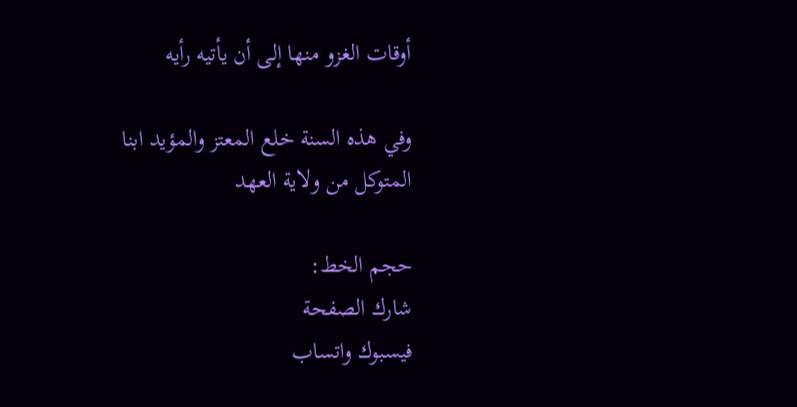أوقات الغزو منها إلى أن يأتيه رأيه

وفي هذه السنة خلع المعتز والمؤيد ابنا المتوكل من ولاية العهد

حجم الخط:
شارك الصفحة
فيسبوك واتساب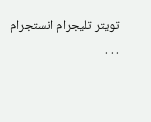تويتر تليجرام انستجرام
. . .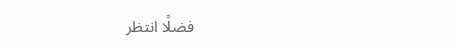فضلًا انتظر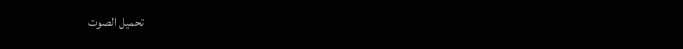تحميل الصوت